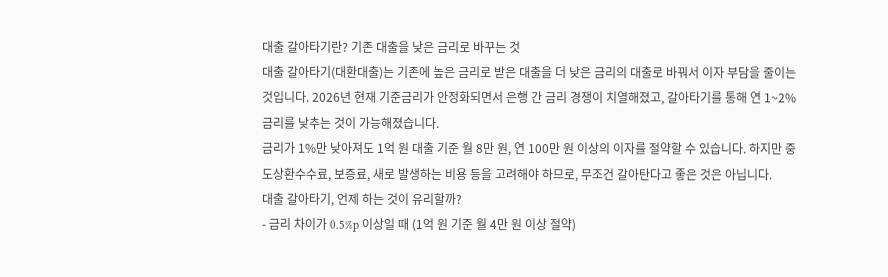대출 갈아타기란? 기존 대출을 낮은 금리로 바꾸는 것
대출 갈아타기(대환대출)는 기존에 높은 금리로 받은 대출을 더 낮은 금리의 대출로 바꿔서 이자 부담을 줄이는 것입니다. 2026년 현재 기준금리가 안정화되면서 은행 간 금리 경쟁이 치열해졌고, 갈아타기를 통해 연 1~2% 금리를 낮추는 것이 가능해졌습니다.
금리가 1%만 낮아져도 1억 원 대출 기준 월 8만 원, 연 100만 원 이상의 이자를 절약할 수 있습니다. 하지만 중도상환수수료, 보증료, 새로 발생하는 비용 등을 고려해야 하므로, 무조건 갈아탄다고 좋은 것은 아닙니다.
대출 갈아타기, 언제 하는 것이 유리할까?
- 금리 차이가 0.5%p 이상일 때 (1억 원 기준 월 4만 원 이상 절약)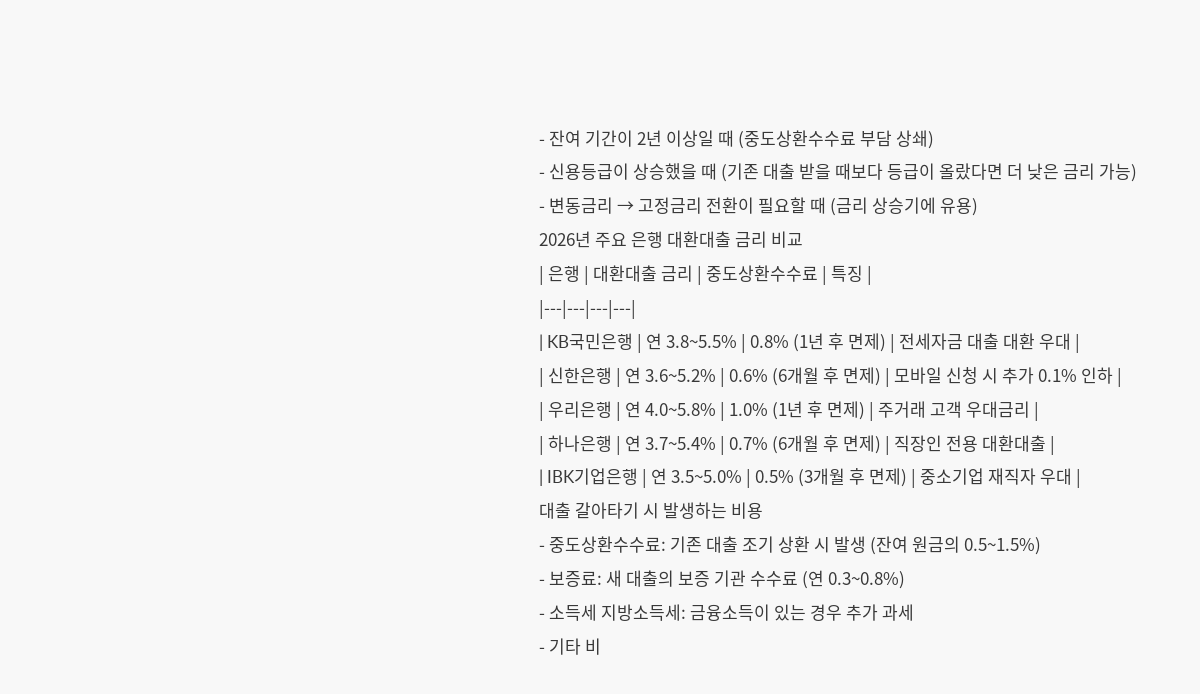- 잔여 기간이 2년 이상일 때 (중도상환수수료 부담 상쇄)
- 신용등급이 상승했을 때 (기존 대출 받을 때보다 등급이 올랐다면 더 낮은 금리 가능)
- 변동금리 → 고정금리 전환이 필요할 때 (금리 상승기에 유용)
2026년 주요 은행 대환대출 금리 비교
| 은행 | 대환대출 금리 | 중도상환수수료 | 특징 |
|---|---|---|---|
| KB국민은행 | 연 3.8~5.5% | 0.8% (1년 후 면제) | 전세자금 대출 대환 우대 |
| 신한은행 | 연 3.6~5.2% | 0.6% (6개월 후 면제) | 모바일 신청 시 추가 0.1% 인하 |
| 우리은행 | 연 4.0~5.8% | 1.0% (1년 후 면제) | 주거래 고객 우대금리 |
| 하나은행 | 연 3.7~5.4% | 0.7% (6개월 후 면제) | 직장인 전용 대환대출 |
| IBK기업은행 | 연 3.5~5.0% | 0.5% (3개월 후 면제) | 중소기업 재직자 우대 |
대출 갈아타기 시 발생하는 비용
- 중도상환수수료: 기존 대출 조기 상환 시 발생 (잔여 원금의 0.5~1.5%)
- 보증료: 새 대출의 보증 기관 수수료 (연 0.3~0.8%)
- 소득세 지방소득세: 금융소득이 있는 경우 추가 과세
- 기타 비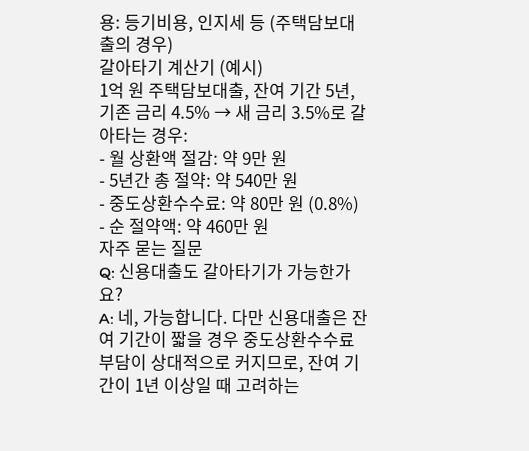용: 등기비용, 인지세 등 (주택담보대출의 경우)
갈아타기 계산기 (예시)
1억 원 주택담보대출, 잔여 기간 5년, 기존 금리 4.5% → 새 금리 3.5%로 갈아타는 경우:
- 월 상환액 절감: 약 9만 원
- 5년간 총 절약: 약 540만 원
- 중도상환수수료: 약 80만 원 (0.8%)
- 순 절약액: 약 460만 원
자주 묻는 질문
Q: 신용대출도 갈아타기가 가능한가요?
A: 네, 가능합니다. 다만 신용대출은 잔여 기간이 짧을 경우 중도상환수수료 부담이 상대적으로 커지므로, 잔여 기간이 1년 이상일 때 고려하는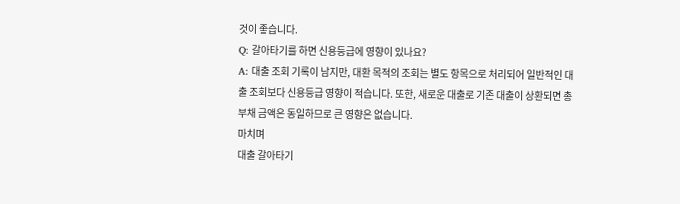것이 좋습니다.
Q: 갈아타기를 하면 신용등급에 영향이 있나요?
A: 대출 조회 기록이 남지만, 대환 목적의 조회는 별도 항목으로 처리되어 일반적인 대출 조회보다 신용등급 영향이 적습니다. 또한, 새로운 대출로 기존 대출이 상환되면 총 부채 금액은 동일하므로 큰 영향은 없습니다.
마치며
대출 갈아타기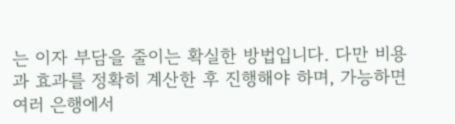는 이자 부담을 줄이는 확실한 방법입니다. 다만 비용과 효과를 정확히 계산한 후 진행해야 하며, 가능하면 여러 은행에서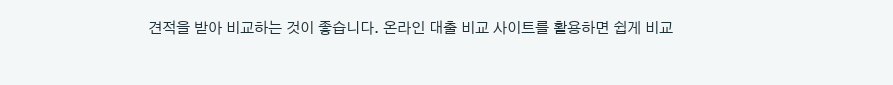견적을 받아 비교하는 것이 좋습니다. 온라인 대출 비교 사이트를 활용하면 쉽게 비교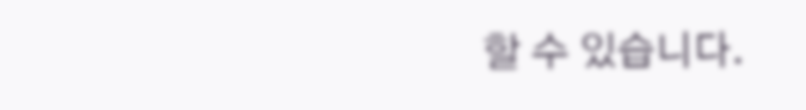할 수 있습니다.